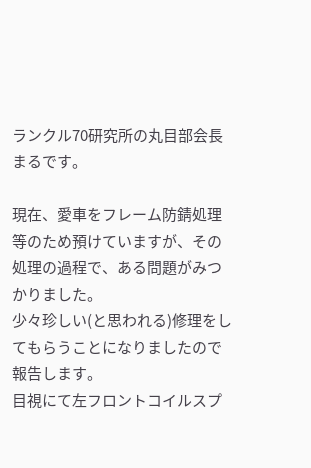ランクル70研究所の丸目部会長まるです。

現在、愛車をフレーム防錆処理等のため預けていますが、その処理の過程で、ある問題がみつかりました。
少々珍しい(と思われる)修理をしてもらうことになりましたので報告します。
目視にて左フロントコイルスプ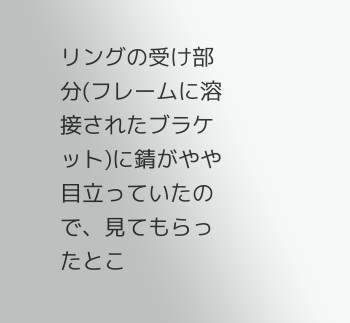リングの受け部分(フレームに溶接されたブラケット)に錆がやや目立っていたので、見てもらったとこ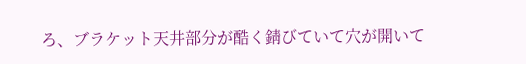ろ、ブラケット天井部分が酷く錆びていて穴が開いて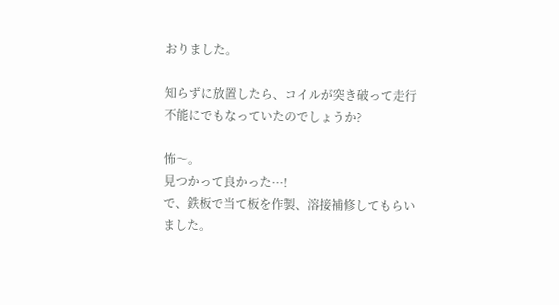おりました。

知らずに放置したら、コイルが突き破って走行不能にでもなっていたのでしょうか?

怖〜。
見つかって良かった···!
で、鉄板で当て板を作製、溶接補修してもらいました。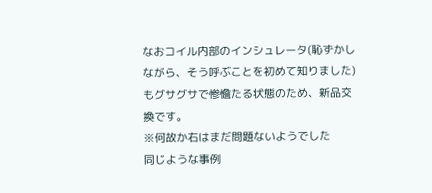なおコイル内部のインシュレータ(恥ずかしながら、そう呼ぶことを初めて知りました)もグサグサで惨憺たる状態のため、新品交換です。
※何故か右はまだ問題ないようでした
同じような事例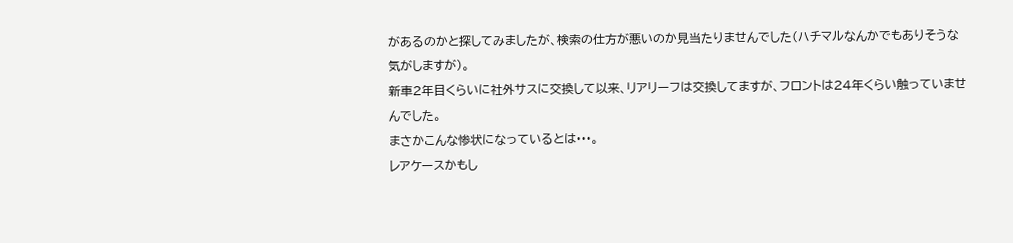があるのかと探してみましたが、検索の仕方が悪いのか見当たりませんでした(ハチマルなんかでもありそうな気がしますが)。
新車2年目くらいに社外サスに交換して以来、リアリーフは交換してますが、フロントは24年くらい触っていませんでした。
まさかこんな惨状になっているとは···。
レアケースかもし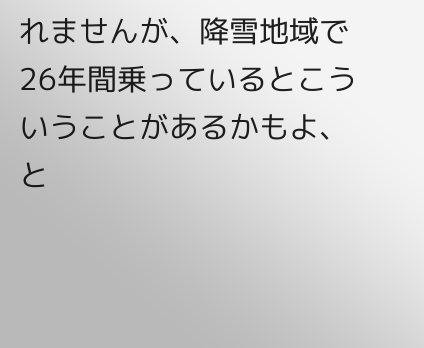れませんが、降雪地域で26年間乗っているとこういうことがあるかもよ、と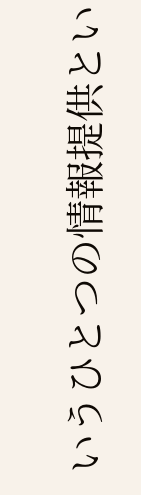いうひとつの情報提供とい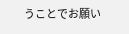うことでお願い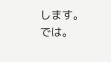します。
では。